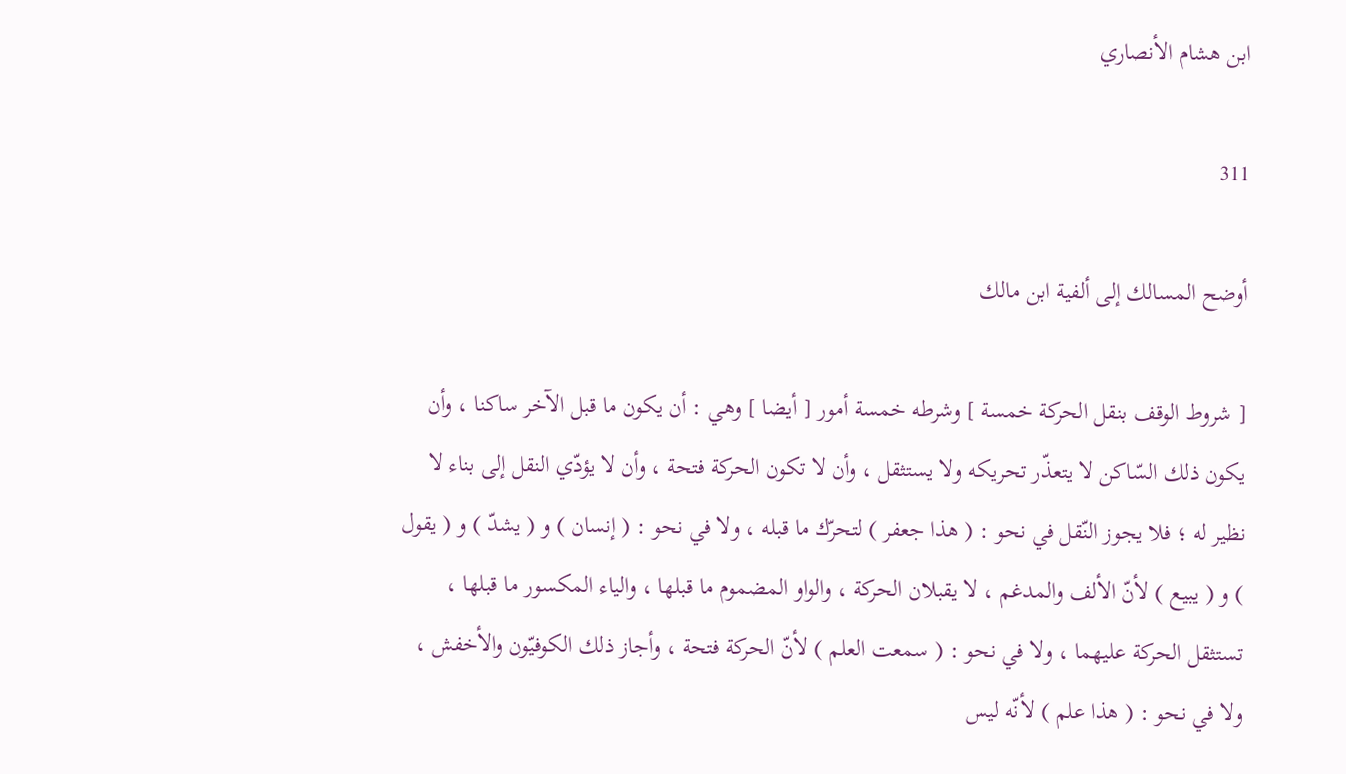ابن هشام الأنصاري

311

أوضح المسالك إلى ألفية ابن مالك

[ شروط الوقف بنقل الحركة خمسة ] وشرطه خمسة أمور [ أيضا ] وهي : أن يكون ما قبل الآخر ساكنا ، وأن يكون ذلك السّاكن لا يتعذّر تحريكه ولا يستثقل ، وأن لا تكون الحركة فتحة ، وأن لا يؤدّي النقل إلى بناء لا نظير له ؛ فلا يجوز النّقل في نحو : ( هذا جعفر ) لتحرّك ما قبله ، ولا في نحو : ( إنسان ) و ( يشدّ ) و ( يقول ) و ( يبيع ) لأنّ الألف والمدغم ، لا يقبلان الحركة ، والواو المضموم ما قبلها ، والياء المكسور ما قبلها ، تستثقل الحركة عليهما ، ولا في نحو : ( سمعت العلم ) لأنّ الحركة فتحة ، وأجاز ذلك الكوفيّون والأخفش ، ولا في نحو : ( هذا علم ) لأنّه ليس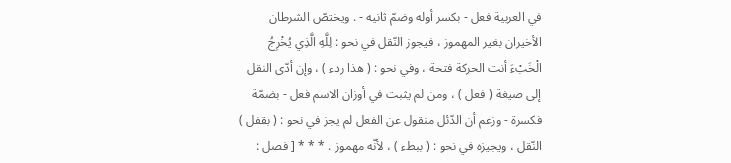في العربية فعل - بكسر أوله وضمّ ثانيه - . ويختصّ الشرطان الأخيران بغير المهموز ، فيجوز النّقل في نحو : لِلَّهِ الَّذِي يُخْرِجُ الْخَبْءَ أنت الحركة فتحة ، وفي نحو : ( هذا ردء ) ، وإن أدّى النقل إلى صيغة ( فعل ) ، ومن لم يثبت في أوزان الاسم فعل - بضمّة فكسرة - وزعم أن الدّئل منقول عن الفعل لم يجز في نحو : ( بقفل ) النّقل ، ويجيزه في نحو : ( ببطء ) ، لأنّه مهموز . * * * [ فصل :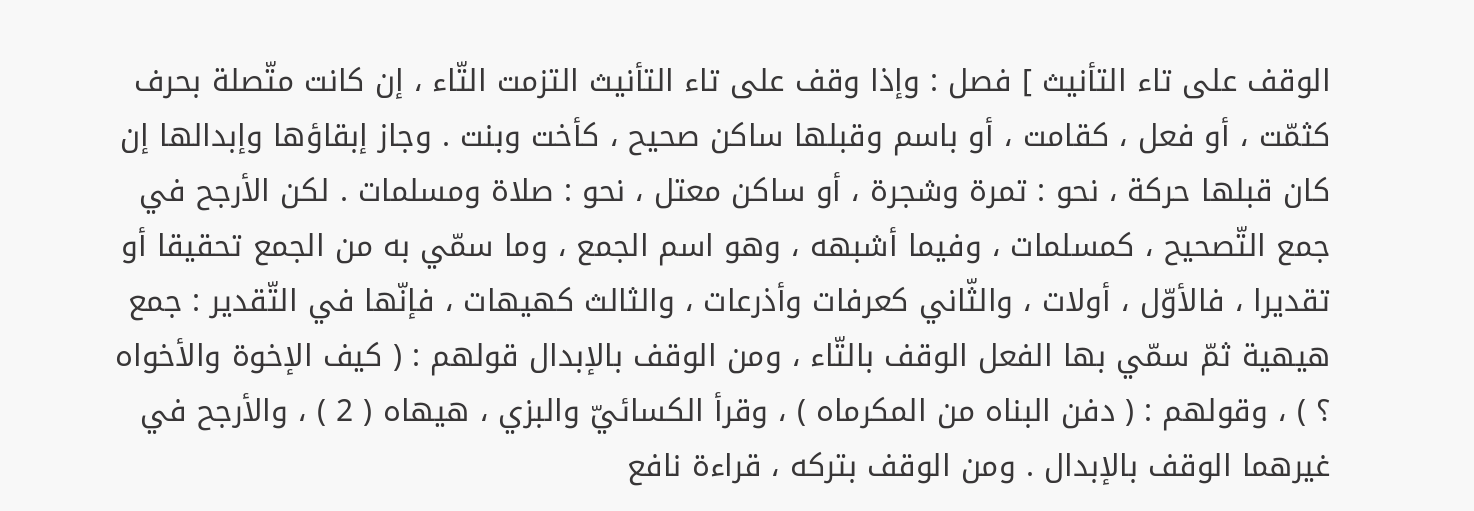الوقف على تاء التأنيث ] فصل : وإذا وقف على تاء التأنيث التزمت التّاء ، إن كانت متّصلة بحرف كثمّت ، أو فعل ، كقامت ، أو باسم وقبلها ساكن صحيح ، كأخت وبنت . وجاز إبقاؤها وإبدالها إن كان قبلها حركة ، نحو : تمرة وشجرة ، أو ساكن معتل ، نحو : صلاة ومسلمات . لكن الأرجح في جمع التّصحيح ، كمسلمات ، وفيما أشبهه ، وهو اسم الجمع ، وما سمّي به من الجمع تحقيقا أو تقديرا ، فالأوّل ، أولات ، والثّاني كعرفات وأذرعات ، والثالث كهيهات ، فإنّها في التّقدير : جمع هيهية ثمّ سمّي بها الفعل الوقف بالتّاء ، ومن الوقف بالإبدال قولهم : ( كيف الإخوة والأخواه ؟ ) ، وقولهم : ( دفن البناه من المكرماه ) ، وقرأ الكسائيّ والبزي ، هيهاه ( 2 ) ، والأرجح في غيرهما الوقف بالإبدال . ومن الوقف بتركه ، قراءة نافع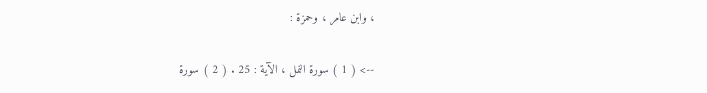، وابن عامر ، وحمزة :

--> ( 1 ) سورة النمل ، الآية : 25 . ( 2 ) سورة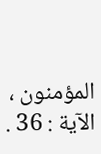المؤمنون ، الآية : 36 .